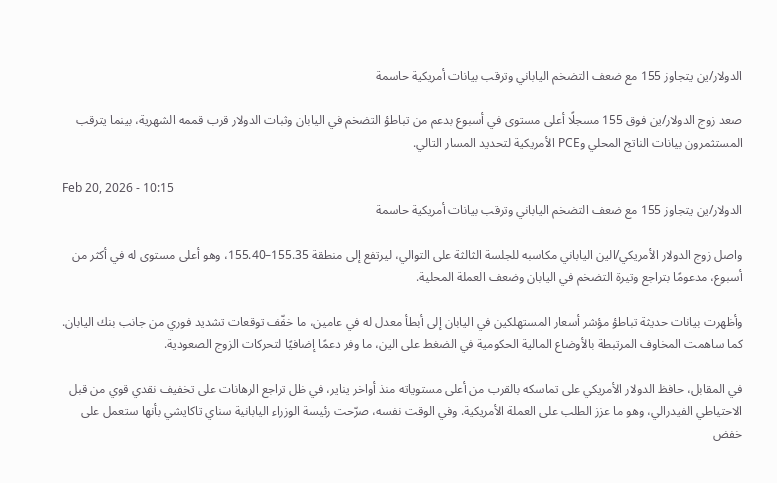الدولار/ين يتجاوز 155 مع ضعف التضخم الياباني وترقب بيانات أمريكية حاسمة

صعد زوج الدولار/ين فوق 155 مسجلًا أعلى مستوى في أسبوع بدعم من تباطؤ التضخم في اليابان وثبات الدولار قرب قممه الشهرية، بينما يترقب المستثمرون بيانات الناتج المحلي وPCE الأمريكية لتحديد المسار التالي.

Feb 20, 2026 - 10:15
الدولار/ين يتجاوز 155 مع ضعف التضخم الياباني وترقب بيانات أمريكية حاسمة

واصل زوج الدولار الأمريكي/الين الياباني مكاسبه للجلسة الثالثة على التوالي، ليرتفع إلى منطقة 155.35–155.40، وهو أعلى مستوى له في أكثر من أسبوع، مدعومًا بتراجع وتيرة التضخم في اليابان وضعف العملة المحلية.

وأظهرت بيانات حديثة تباطؤ مؤشر أسعار المستهلكين في اليابان إلى أبطأ معدل له في عامين، ما خفّف توقعات تشديد فوري من جانب بنك اليابان. كما ساهمت المخاوف المرتبطة بالأوضاع المالية الحكومية في الضغط على الين، ما وفر دعمًا إضافيًا لتحركات الزوج الصعودية.

في المقابل، حافظ الدولار الأمريكي على تماسكه بالقرب من أعلى مستوياته منذ أواخر يناير، في ظل تراجع الرهانات على تخفيف نقدي قوي من قبل الاحتياطي الفيدرالي، وهو ما عزز الطلب على العملة الأمريكية. وفي الوقت نفسه، صرّحت رئيسة الوزراء اليابانية سناي تاكايشي بأنها ستعمل على خفض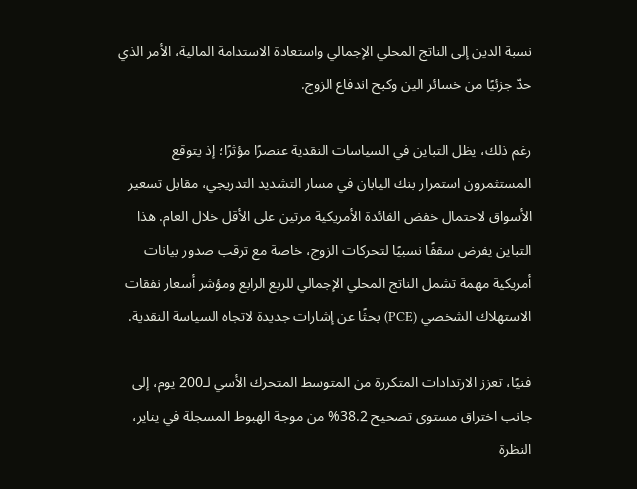نسبة الدين إلى الناتج المحلي الإجمالي واستعادة الاستدامة المالية، الأمر الذي حدّ جزئيًا من خسائر الين وكبح اندفاع الزوج.

رغم ذلك، يظل التباين في السياسات النقدية عنصرًا مؤثرًا؛ إذ يتوقع المستثمرون استمرار بنك اليابان في مسار التشديد التدريجي، مقابل تسعير الأسواق لاحتمال خفض الفائدة الأمريكية مرتين على الأقل خلال العام. هذا التباين يفرض سقفًا نسبيًا لتحركات الزوج، خاصة مع ترقب صدور بيانات أمريكية مهمة تشمل الناتج المحلي الإجمالي للربع الرابع ومؤشر أسعار نفقات الاستهلاك الشخصي (PCE) بحثًا عن إشارات جديدة لاتجاه السياسة النقدية.

فنيًا، تعزز الارتدادات المتكررة من المتوسط المتحرك الأسي لـ200 يوم، إلى جانب اختراق مستوى تصحيح 38.2% من موجة الهبوط المسجلة في يناير، النظرة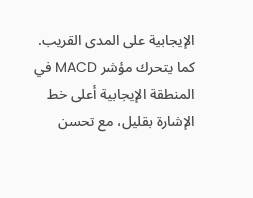الإيجابية على المدى القريب. كما يتحرك مؤشر MACD في المنطقة الإيجابية أعلى خط الإشارة بقليل، مع تحسن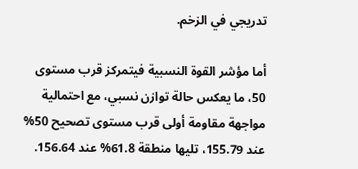تدريجي في الزخم.

أما مؤشر القوة النسبية فيتمركز قرب مستوى 50، ما يعكس حالة توازن نسبي، مع احتمالية مواجهة مقاومة أولى قرب مستوى تصحيح 50% عند 155.79، تليها منطقة 61.8% عند 156.64.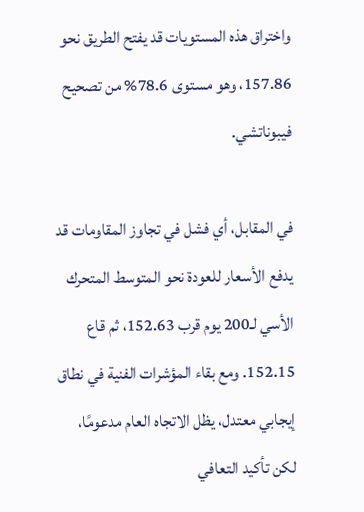واختراق هذه المستويات قد يفتح الطريق نحو 157.86، وهو مستوى 78.6% من تصحيح فيبوناتشي.

في المقابل، أي فشل في تجاوز المقاومات قد يدفع الأسعار للعودة نحو المتوسط المتحرك الأسي لـ200 يوم قرب 152.63، ثم قاع 152.15. ومع بقاء المؤشرات الفنية في نطاق إيجابي معتدل، يظل الاتجاه العام مدعومًا، لكن تأكيد التعافي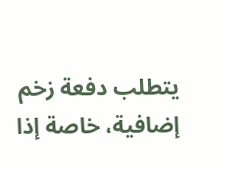يتطلب دفعة زخم إضافية، خاصة إذا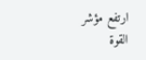ارتفع مؤشر القوة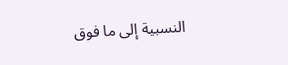النسبية إلى ما فوق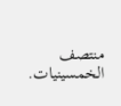منتصف الخمسينيات.